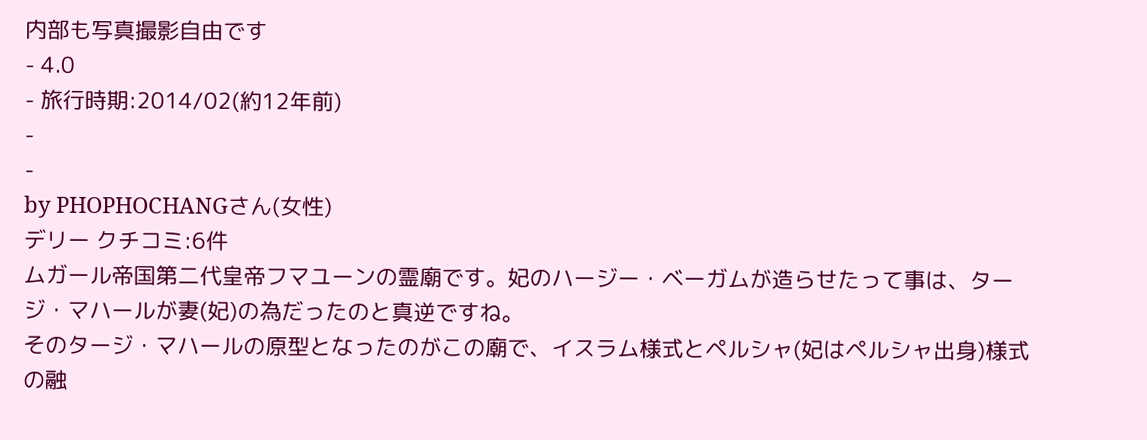内部も写真撮影自由です
- 4.0
- 旅行時期:2014/02(約12年前)
-
-
by PHOPHOCHANGさん(女性)
デリー クチコミ:6件
ムガール帝国第二代皇帝フマユーンの霊廟です。妃のハージー・ベーガムが造らせたって事は、タージ・マハールが妻(妃)の為だったのと真逆ですね。
そのタージ・マハールの原型となったのがこの廟で、イスラム様式とペルシャ(妃はペルシャ出身)様式の融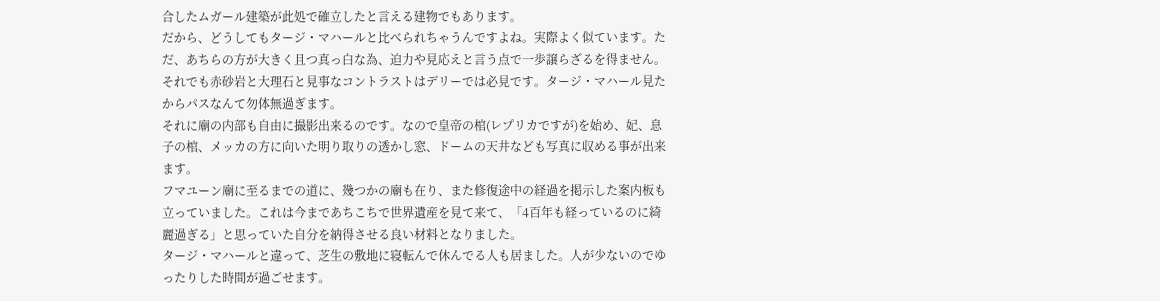合したムガール建築が此処で確立したと言える建物でもあります。
だから、どうしてもタージ・マハールと比べられちゃうんですよね。実際よく似ています。ただ、あちらの方が大きく且つ真っ白な為、迫力や見応えと言う点で一歩譲らざるを得ません。
それでも赤砂岩と大理石と見事なコントラストはデリーでは必見です。タージ・マハール見たからパスなんて勿体無過ぎます。
それに廟の内部も自由に撮影出来るのです。なので皇帝の棺(レプリカですが)を始め、妃、息子の棺、メッカの方に向いた明り取りの透かし窓、ドームの天井なども写真に収める事が出来ます。
フマユーン廟に至るまでの道に、幾つかの廟も在り、また修復途中の経過を掲示した案内板も立っていました。これは今まであちこちで世界遺産を見て来て、「4百年も経っているのに綺麗過ぎる」と思っていた自分を納得させる良い材料となりました。
タージ・マハールと違って、芝生の敷地に寝転んで休んでる人も居ました。人が少ないのでゆったりした時間が過ごせます。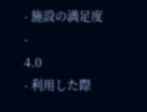- 施設の満足度
-
4.0
- 利用した際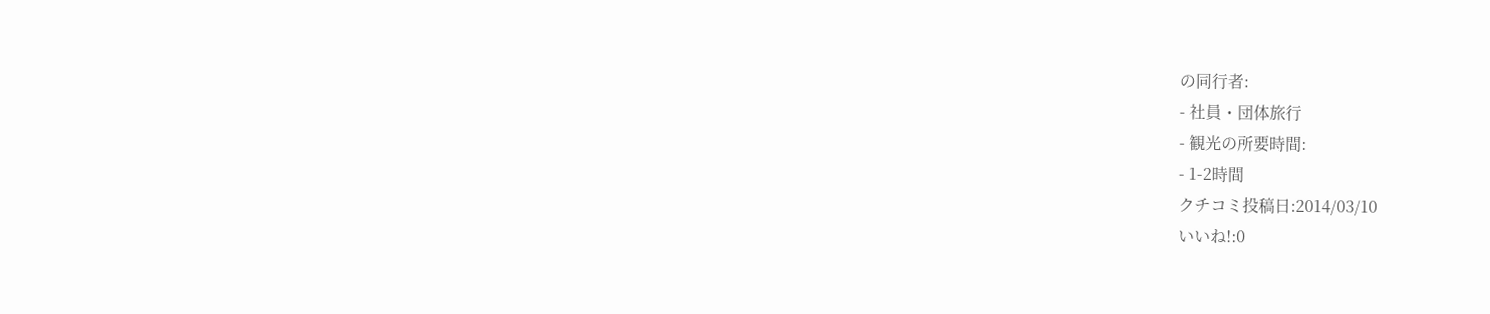の同行者:
- 社員・団体旅行
- 観光の所要時間:
- 1-2時間
クチコミ投稿日:2014/03/10
いいね!:0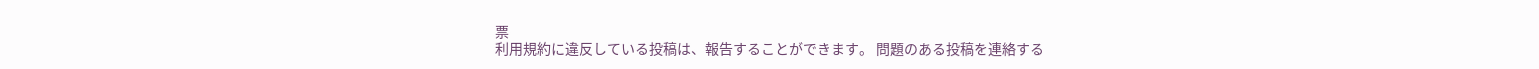票
利用規約に違反している投稿は、報告することができます。 問題のある投稿を連絡する